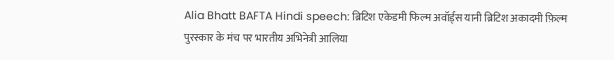Alia Bhatt BAFTA Hindi speech: ब्रिटिश एकेडमी फिल्म अवॉर्ड्स यानी ब्रिटिश अकादमी फ़िल्म पुरस्कार के मंच पर भारतीय अभिनेत्री आलिया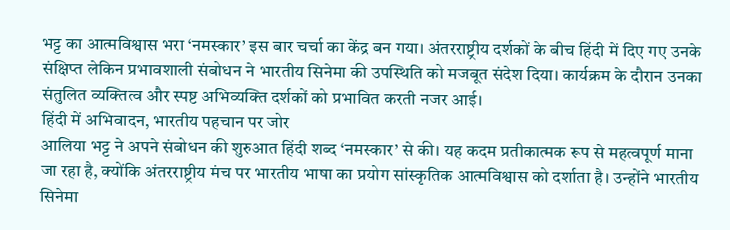भट्ट का आत्मविश्वास भरा ‘नमस्कार’ इस बार चर्चा का केंद्र बन गया। अंतरराष्ट्रीय दर्शकों के बीच हिंदी में दिए गए उनके संक्षिप्त लेकिन प्रभावशाली संबोधन ने भारतीय सिनेमा की उपस्थिति को मजबूत संदेश दिया। कार्यक्रम के दौरान उनका संतुलित व्यक्तित्व और स्पष्ट अभिव्यक्ति दर्शकों को प्रभावित करती नजर आई।
हिंदी में अभिवादन, भारतीय पहचान पर जोर
आलिया भट्ट ने अपने संबोधन की शुरुआत हिंदी शब्द ‘नमस्कार’ से की। यह कदम प्रतीकात्मक रूप से महत्वपूर्ण माना जा रहा है, क्योंकि अंतरराष्ट्रीय मंच पर भारतीय भाषा का प्रयोग सांस्कृतिक आत्मविश्वास को दर्शाता है। उन्होंने भारतीय सिनेमा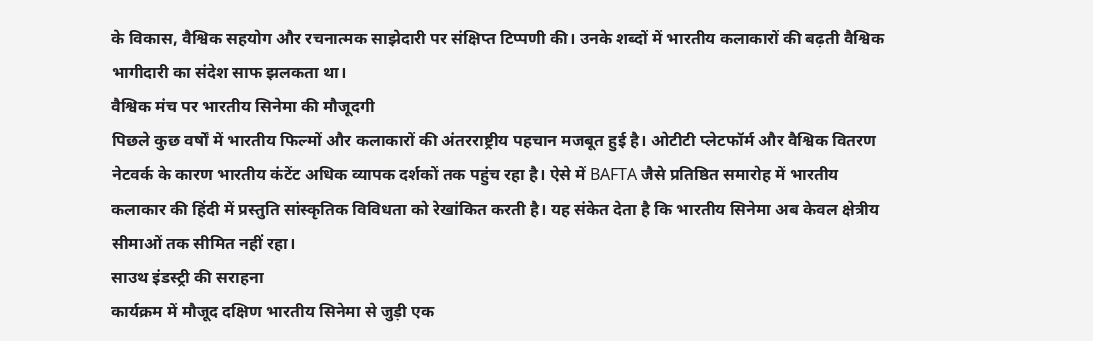के विकास, वैश्विक सहयोग और रचनात्मक साझेदारी पर संक्षिप्त टिप्पणी की। उनके शब्दों में भारतीय कलाकारों की बढ़ती वैश्विक भागीदारी का संदेश साफ झलकता था।
वैश्विक मंच पर भारतीय सिनेमा की मौजूदगी
पिछले कुछ वर्षों में भारतीय फिल्मों और कलाकारों की अंतरराष्ट्रीय पहचान मजबूत हुई है। ओटीटी प्लेटफॉर्म और वैश्विक वितरण नेटवर्क के कारण भारतीय कंटेंट अधिक व्यापक दर्शकों तक पहुंच रहा है। ऐसे में BAFTA जैसे प्रतिष्ठित समारोह में भारतीय कलाकार की हिंदी में प्रस्तुति सांस्कृतिक विविधता को रेखांकित करती है। यह संकेत देता है कि भारतीय सिनेमा अब केवल क्षेत्रीय सीमाओं तक सीमित नहीं रहा।
साउथ इंडस्ट्री की सराहना
कार्यक्रम में मौजूद दक्षिण भारतीय सिनेमा से जुड़ी एक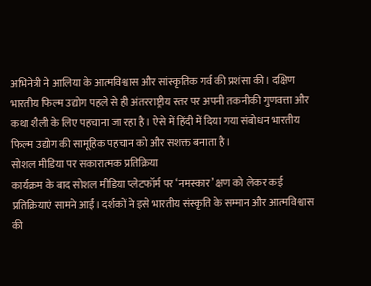अभिनेत्री ने आलिया के आत्मविश्वास और सांस्कृतिक गर्व की प्रशंसा की। दक्षिण भारतीय फिल्म उद्योग पहले से ही अंतरराष्ट्रीय स्तर पर अपनी तकनीकी गुणवत्ता और कथा शैली के लिए पहचाना जा रहा है। ऐसे में हिंदी में दिया गया संबोधन भारतीय फिल्म उद्योग की सामूहिक पहचान को और सशक्त बनाता है।
सोशल मीडिया पर सकारात्मक प्रतिक्रिया
कार्यक्रम के बाद सोशल मीडिया प्लेटफॉर्म पर ‘नमस्कार’ क्षण को लेकर कई प्रतिक्रियाएं सामने आईं। दर्शकों ने इसे भारतीय संस्कृति के सम्मान और आत्मविश्वास की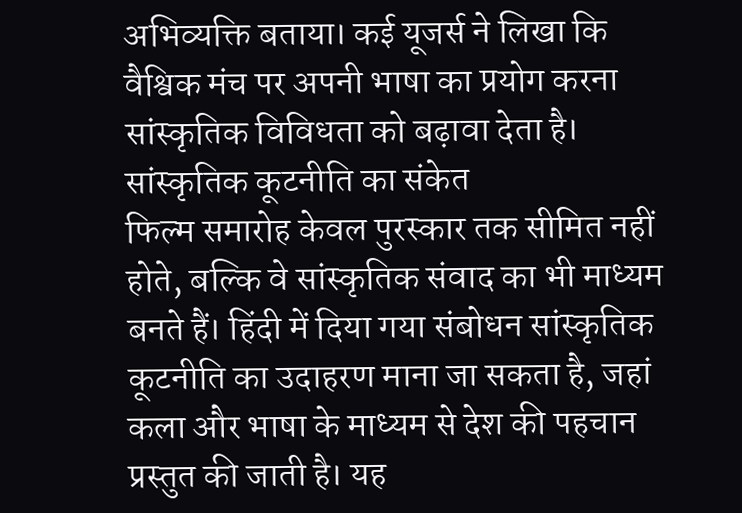अभिव्यक्ति बताया। कई यूजर्स ने लिखा कि वैश्विक मंच पर अपनी भाषा का प्रयोग करना सांस्कृतिक विविधता को बढ़ावा देता है।
सांस्कृतिक कूटनीति का संकेत
फिल्म समारोह केवल पुरस्कार तक सीमित नहीं होते, बल्कि वे सांस्कृतिक संवाद का भी माध्यम बनते हैं। हिंदी में दिया गया संबोधन सांस्कृतिक कूटनीति का उदाहरण माना जा सकता है, जहां कला और भाषा के माध्यम से देश की पहचान प्रस्तुत की जाती है। यह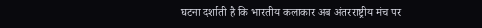घटना दर्शाती है कि भारतीय कलाकार अब अंतरराष्ट्रीय मंच पर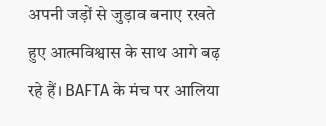अपनी जड़ों से जुड़ाव बनाए रखते हुए आत्मविश्वास के साथ आगे बढ़ रहे हैं। BAFTA के मंच पर आलिया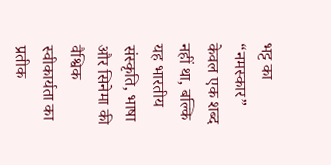भट्ट का “नमस्कार” केवल एक शब्द नहीं था, बल्कि यह भारतीय संस्कृति, भाषा और सिनेमा की वैश्विक स्वीकार्यता का प्रतीक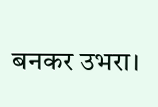बनकर उभरा।